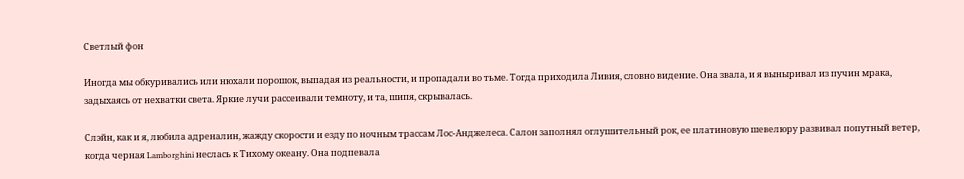Светлый фон

Иногда мы обкуривались или нюхали порошок, выпадая из реальности, и пропадали во тьме. Тогда приходила Ливия, словно видение. Она звала, и я выныривал из пучин мрака, задыхаясь от нехватки света. Яркие лучи рассеивали темноту, и та, шипя, скрывалась.

Слэйн, как и я, любила адреналин, жажду скорости и езду по ночным трассам Лос-Анджелеса. Салон заполнял оглушительный рок, ее платиновую шевелюру развивал попутный ветер, когда черная Lamborghini неслась к Тихому океану. Она подпевала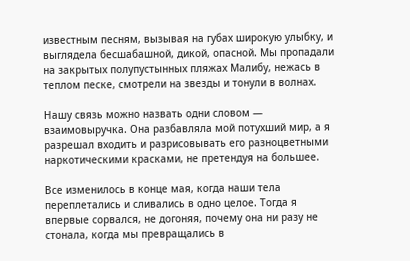известным песням, вызывая на губах широкую улыбку, и выглядела бесшабашной, дикой, опасной. Мы пропадали на закрытых полупустынных пляжах Малибу, нежась в теплом песке, смотрели на звезды и тонули в волнах.

Нашу связь можно назвать одни словом — взаимовыручка. Она разбавляла мой потухший мир, а я разрешал входить и разрисовывать его разноцветными наркотическими красками, не претендуя на большее.

Все изменилось в конце мая, когда наши тела переплетались и сливались в одно целое. Тогда я впервые сорвался, не догоняя, почему она ни разу не стонала, когда мы превращались в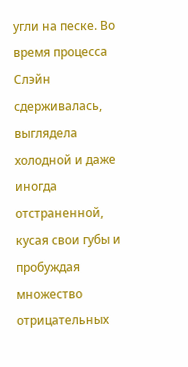угли на песке. Во время процесса Слэйн сдерживалась, выглядела холодной и даже иногда отстраненной, кусая свои губы и пробуждая множество отрицательных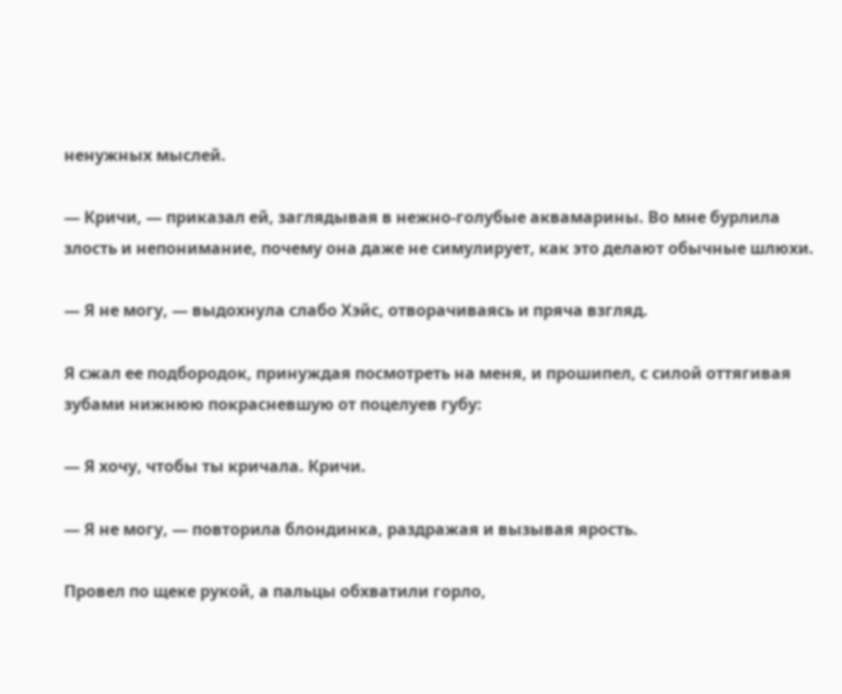ненужных мыслей.

— Кричи, — приказал ей, заглядывая в нежно-голубые аквамарины. Во мне бурлила злость и непонимание, почему она даже не симулирует, как это делают обычные шлюхи.

— Я не могу, — выдохнула слабо Хэйс, отворачиваясь и пряча взгляд.

Я сжал ее подбородок, принуждая посмотреть на меня, и прошипел, с силой оттягивая зубами нижнюю покрасневшую от поцелуев губу:

— Я хочу, чтобы ты кричала. Кричи.

— Я не могу, — повторила блондинка, раздражая и вызывая ярость.

Провел по щеке рукой, а пальцы обхватили горло,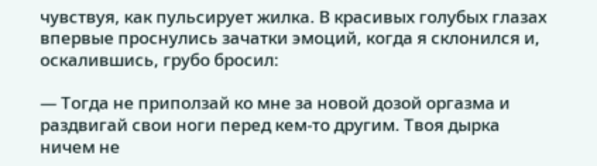чувствуя, как пульсирует жилка. В красивых голубых глазах впервые проснулись зачатки эмоций, когда я склонился и, оскалившись, грубо бросил:

— Тогда не приползай ко мне за новой дозой оргазма и раздвигай свои ноги перед кем-то другим. Твоя дырка ничем не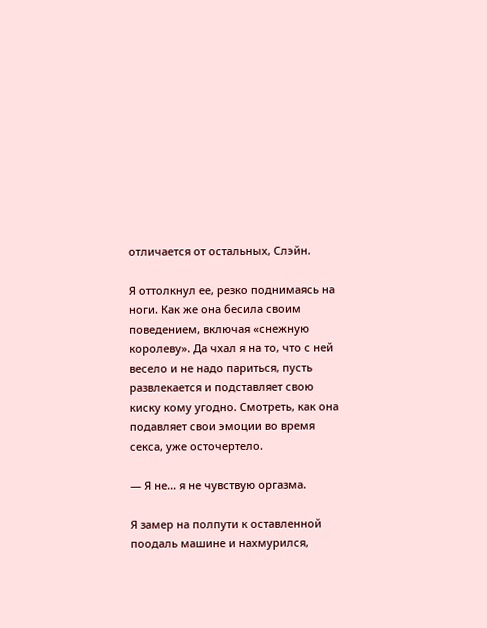отличается от остальных, Слэйн.

Я оттолкнул ее, резко поднимаясь на ноги. Как же она бесила своим поведением, включая «снежную королеву». Да чхал я на то, что с ней весело и не надо париться, пусть развлекается и подставляет свою киску кому угодно. Смотреть, как она подавляет свои эмоции во время секса, уже осточертело.

— Я не… я не чувствую оргазма.

Я замер на полпути к оставленной поодаль машине и нахмурился,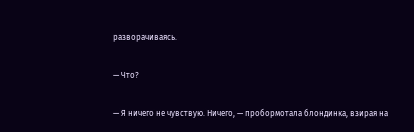разворачиваясь.

— Что?

— Я ничего не чувствую. Ничего, — пробормотала блондинка, взирая на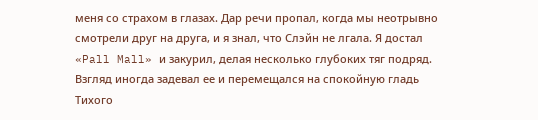меня со страхом в глазах. Дар речи пропал, когда мы неотрывно смотрели друг на друга, и я знал, что Слэйн не лгала. Я достал «Pall Mall» и закурил, делая несколько глубоких тяг подряд. Взгляд иногда задевал ее и перемещался на спокойную гладь Тихого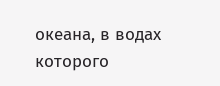океана, в водах которого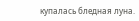купалась бледная луна.